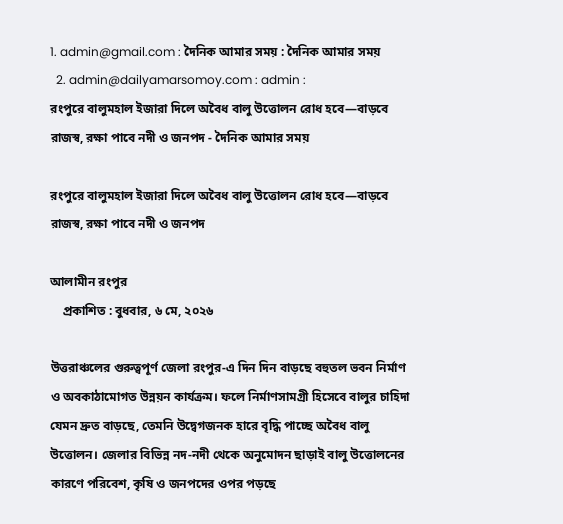1. admin@gmail.com : দৈনিক আমার সময় : দৈনিক আমার সময়
  2. admin@dailyamarsomoy.com : admin :
রংপুরে বালুমহাল ইজারা দিলে অবৈধ বালু উত্তোলন রোধ হবে—বাড়বে রাজস্ব, রক্ষা পাবে নদী ও জনপদ - দৈনিক আমার সময়

রংপুরে বালুমহাল ইজারা দিলে অবৈধ বালু উত্তোলন রোধ হবে—বাড়বে রাজস্ব, রক্ষা পাবে নদী ও জনপদ

আলামীন রংপুর
    প্রকাশিত : বুধবার, ৬ মে, ২০২৬

উত্তরাঞ্চলের গুরুত্বপূর্ণ জেলা রংপুর-এ দিন দিন বাড়ছে বহুতল ভবন নির্মাণ ও অবকাঠামোগত উন্নয়ন কার্যক্রম। ফলে নির্মাণসামগ্রী হিসেবে বালুর চাহিদা যেমন দ্রুত বাড়ছে, তেমনি উদ্বেগজনক হারে বৃদ্ধি পাচ্ছে অবৈধ বালু উত্তোলন। জেলার বিভিন্ন নদ-নদী থেকে অনুমোদন ছাড়াই বালু উত্তোলনের কারণে পরিবেশ, কৃষি ও জনপদের ওপর পড়ছে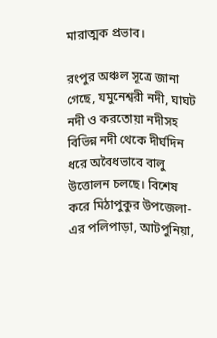মারাত্মক প্রভাব।

রংপুর অঞ্চল সূত্রে জানা গেছে, যমুনেশ্বরী নদী, ঘাঘট নদী ও করতোয়া নদীসহ বিভিন্ন নদী থেকে দীর্ঘদিন ধরে অবৈধভাবে বালু উত্তোলন চলছে। বিশেষ করে মিঠাপুকুর উপজেলা-এর পলিপাড়া, আটপুনিয়া,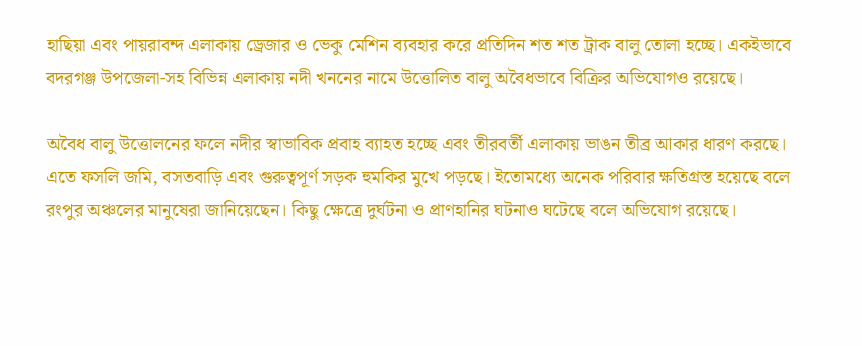হাছিয়া এবং পায়রাবন্দ এলাকায় ড্রেজার ও ভেকু মেশিন ব্যবহার করে প্রতিদিন শত শত ট্রাক বালু তোলা হচ্ছে। একইভাবে বদরগঞ্জ উপজেলা-সহ বিভিন্ন এলাকায় নদী খননের নামে উত্তোলিত বালু অবৈধভাবে বিক্রির অভিযোগও রয়েছে।

অবৈধ বালু উত্তোলনের ফলে নদীর স্বাভাবিক প্রবাহ ব্যাহত হচ্ছে এবং তীরবর্তী এলাকায় ভাঙন তীব্র আকার ধারণ করছে। এতে ফসলি জমি, বসতবাড়ি এবং গুরুত্বপূর্ণ সড়ক হুমকির মুখে পড়ছে। ইতোমধ্যে অনেক পরিবার ক্ষতিগ্রস্ত হয়েছে বলে রংপুর অঞ্চলের মানুষেরা জানিয়েছেন। কিছু ক্ষেত্রে দুর্ঘটনা ও প্রাণহানির ঘটনাও ঘটেছে বলে অভিযোগ রয়েছে।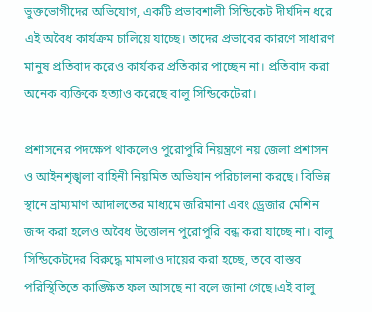ভুক্তভোগীদের অভিযোগ, একটি প্রভাবশালী সিন্ডিকেট দীর্ঘদিন ধরে এই অবৈধ কার্যক্রম চালিয়ে যাচ্ছে। তাদের প্রভাবের কারণে সাধারণ মানুষ প্রতিবাদ করেও কার্যকর প্রতিকার পাচ্ছেন না। প্রতিবাদ করা অনেক ব্যক্তিকে হত্যাও করেছে বালু সিন্ডিকেটেরা।

প্রশাসনের পদক্ষেপ থাকলেও পুরোপুরি নিয়ন্ত্রণে নয় জেলা প্রশাসন ও আইনশৃঙ্খলা বাহিনী নিয়মিত অভিযান পরিচালনা করছে। বিভিন্ন স্থানে ভ্রাম্যমাণ আদালতের মাধ্যমে জরিমানা এবং ড্রেজার মেশিন জব্দ করা হলেও অবৈধ উত্তোলন পুরোপুরি বন্ধ করা যাচ্ছে না। বালু সিন্ডিকেটদের বিরুদ্ধে মামলাও দায়ের করা হচ্ছে, তবে বাস্তব পরিস্থিতিতে কাঙ্ক্ষিত ফল আসছে না বলে জানা গেছে।এই বালু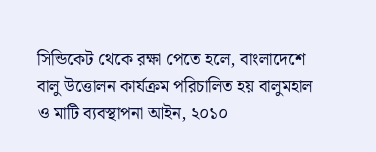সিন্ডিকেট থেকে রক্ষা পেতে হলে, বাংলাদেশে বালু উত্তোলন কার্যক্রম পরিচালিত হয় বালুমহাল ও মাটি ব্যবস্থাপনা আইন, ২০১০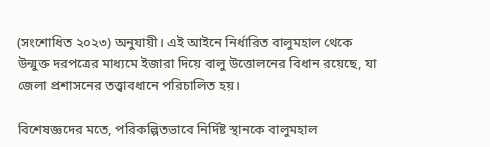(সংশোধিত ২০২৩) অনুযায়ী। এই আইনে নির্ধারিত বালুমহাল থেকে উন্মুক্ত দরপত্রের মাধ্যমে ইজারা দিয়ে বালু উত্তোলনের বিধান রয়েছে, যা জেলা প্রশাসনের তত্ত্বাবধানে পরিচালিত হয়।

বিশেষজ্ঞদের মতে, পরিকল্পিতভাবে নির্দিষ্ট স্থানকে বালুমহাল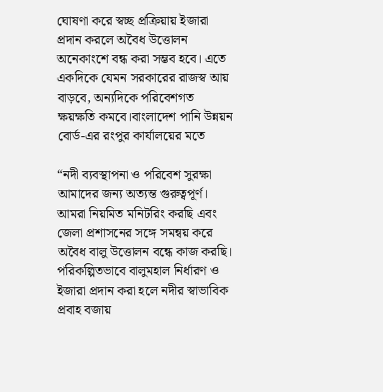ঘোষণা করে স্বচ্ছ প্রক্রিয়ায় ইজারা প্রদান করলে অবৈধ উত্তোলন অনেকাংশে বন্ধ করা সম্ভব হবে। এতে একদিকে যেমন সরকারের রাজস্ব আয় বাড়বে, অন্যদিকে পরিবেশগত ক্ষয়ক্ষতি কমবে।বাংলাদেশ পানি উন্নয়ন বোর্ড-এর রংপুর কার্যালয়ের মতে

“নদী ব্যবস্থাপনা ও পরিবেশ সুরক্ষা আমাদের জন্য অত্যন্ত গুরুত্বপূর্ণ। আমরা নিয়মিত মনিটরিং করছি এবং জেলা প্রশাসনের সঙ্গে সমন্বয় করে অবৈধ বালু উত্তোলন বন্ধে কাজ করছি। পরিকল্পিতভাবে বালুমহাল নির্ধারণ ও ইজারা প্রদান করা হলে নদীর স্বাভাবিক প্রবাহ বজায়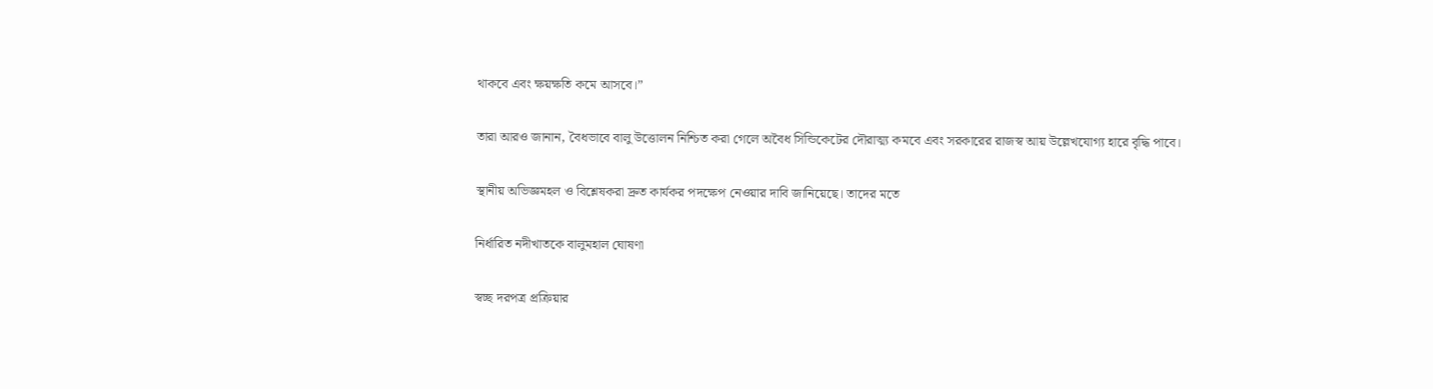থাকবে এবং ক্ষয়ক্ষতি কমে আসবে।”

তারা আরও জানান, বৈধভাবে বালু উত্তোলন নিশ্চিত করা গেলে অবৈধ সিন্ডিকেটের দৌরাত্ম্য কমবে এবং সরকারের রাজস্ব আয় উল্লেখযোগ্য হারে বৃদ্ধি পাবে।

স্থানীয় অভিজ্ঞমহল ও বিশ্লেষকরা দ্রুত কার্যকর পদক্ষেপ নেওয়ার দাবি জানিয়েছে। তাদের মতে

নির্ধারিত নদীখাতকে বালুমহাল ঘোষণা

স্বচ্ছ দরপত্র প্রক্রিয়ার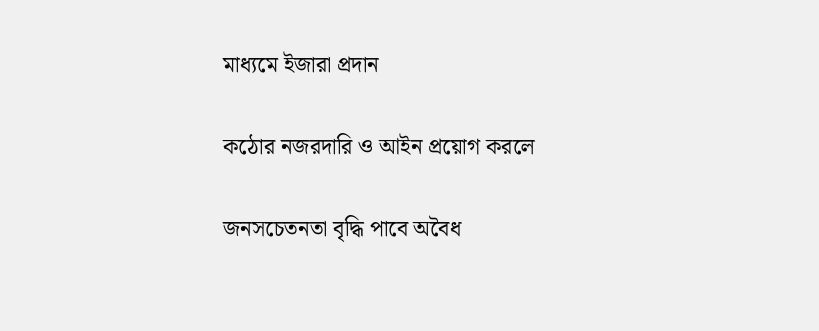মাধ্যমে ইজারা প্রদান

কঠোর নজরদারি ও আইন প্রয়োগ করলে

জনসচেতনতা বৃদ্ধি পাবে অবৈধ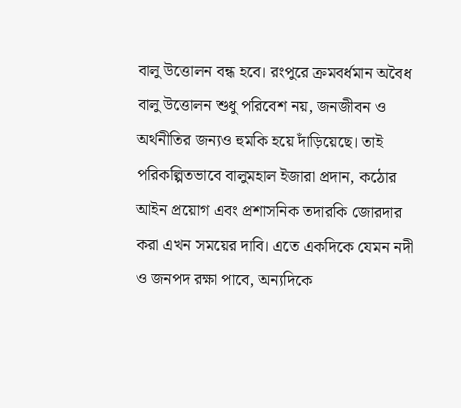বালু উত্তোলন বন্ধ হবে। রংপুরে ক্রমবর্ধমান অবৈধ বালু উত্তোলন শুধু পরিবেশ নয়, জনজীবন ও অর্থনীতির জন্যও হুমকি হয়ে দাঁড়িয়েছে। তাই পরিকল্পিতভাবে বালুমহাল ইজারা প্রদান, কঠোর আইন প্রয়োগ এবং প্রশাসনিক তদারকি জোরদার করা এখন সময়ের দাবি। এতে একদিকে যেমন নদী ও জনপদ রক্ষা পাবে, অন্যদিকে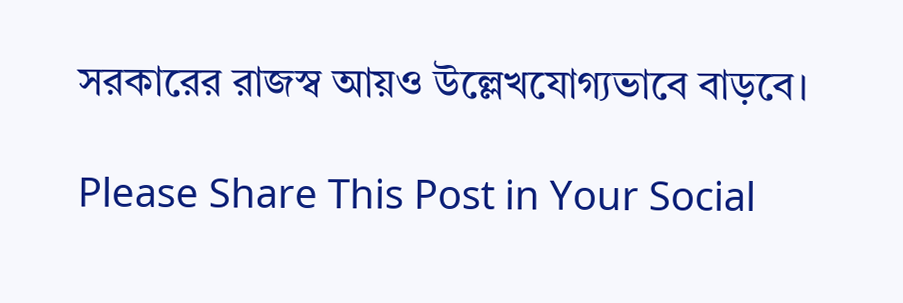সরকারের রাজস্ব আয়ও উল্লেখযোগ্যভাবে বাড়বে।

Please Share This Post in Your Social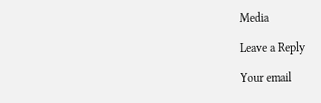Media

Leave a Reply

Your email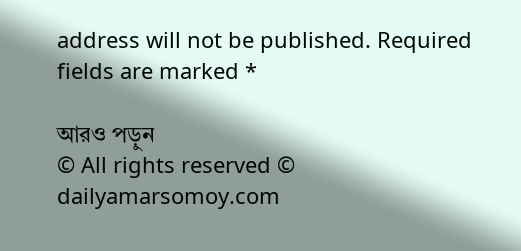address will not be published. Required fields are marked *

আরও পড়ুন
© All rights reserved © dailyamarsomoy.com